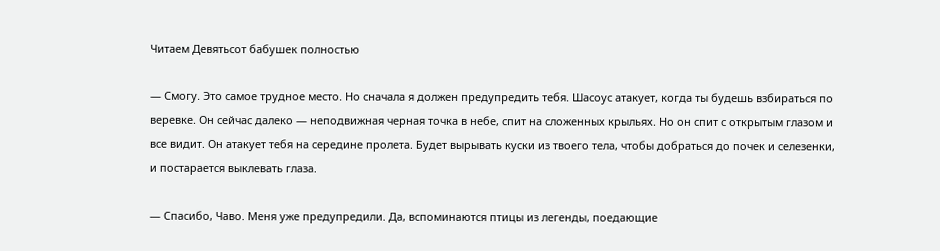Читаем Девятьсот бабушек полностью

— Смогу. Это самое трудное место. Но сначала я должен предупредить тебя. Шасоус атакует, когда ты будешь взбираться по веревке. Он сейчас далеко — неподвижная черная точка в небе, спит на сложенных крыльях. Но он спит с открытым глазом и все видит. Он атакует тебя на середине пролета. Будет вырывать куски из твоего тела, чтобы добраться до почек и селезенки, и постарается выклевать глаза.

— Спасибо, Чаво. Меня уже предупредили. Да, вспоминаются птицы из легенды, поедающие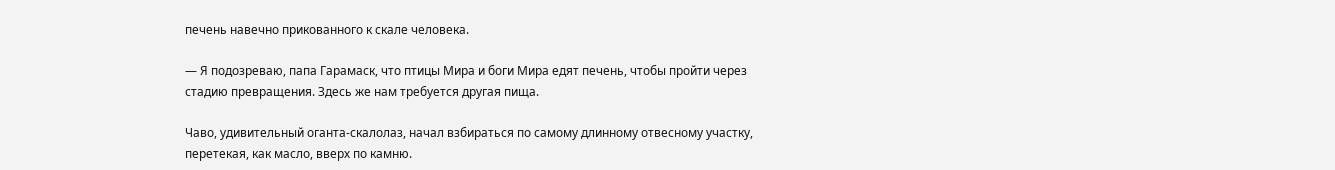печень навечно прикованного к скале человека.

— Я подозреваю, папа Гарамаск, что птицы Мира и боги Мира едят печень, чтобы пройти через стадию превращения. Здесь же нам требуется другая пища.

Чаво, удивительный оганта-скалолаз, начал взбираться по самому длинному отвесному участку, перетекая, как масло, вверх по камню.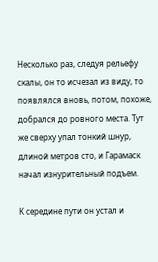Несколько раз, следуя рельефу скалы, он то исчезал из виду, то появлялся вновь, потом, похоже, добрался до ровного места. Тут же сверху упал тонкий шнур, длиной метров сто, и Гарамаск начал изнурительный подъем.

К середине пути он устал и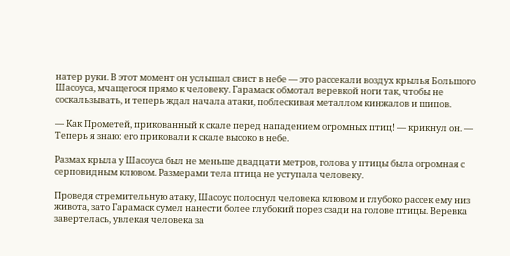натер руки. В этот момент он услышал свист в небе — это рассекали воздух крылья Большого Шасоуса, мчащегося прямо к человеку. Гарамаск обмотал веревкой ноги так, чтобы не соскальзывать, и теперь ждал начала атаки, поблескивая металлом кинжалов и шипов.

— Как Прометей, прикованный к скале перед нападением огромных птиц! — крикнул он. — Теперь я знаю: его приковали к скале высоко в небе.

Размах крыла у Шасоуса был не меньше двадцати метров, голова у птицы была огромная с серповидным клювом. Размерами тела птица не уступала человеку.

Проведя стремительную атаку, Шасоус полоснул человека клювом и глубоко рассек ему низ живота, зато Гарамаск сумел нанести более глубокий порез сзади на голове птицы. Веревка завертелась, увлекая человека за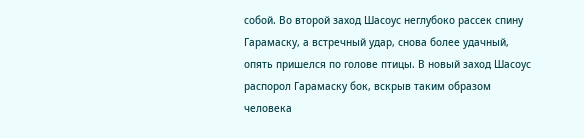собой. Во второй заход Шасоус неглубоко рассек спину Гарамаску, а встречный удар, снова более удачный, опять пришелся по голове птицы. В новый заход Шасоус распорол Гарамаску бок, вскрыв таким образом человека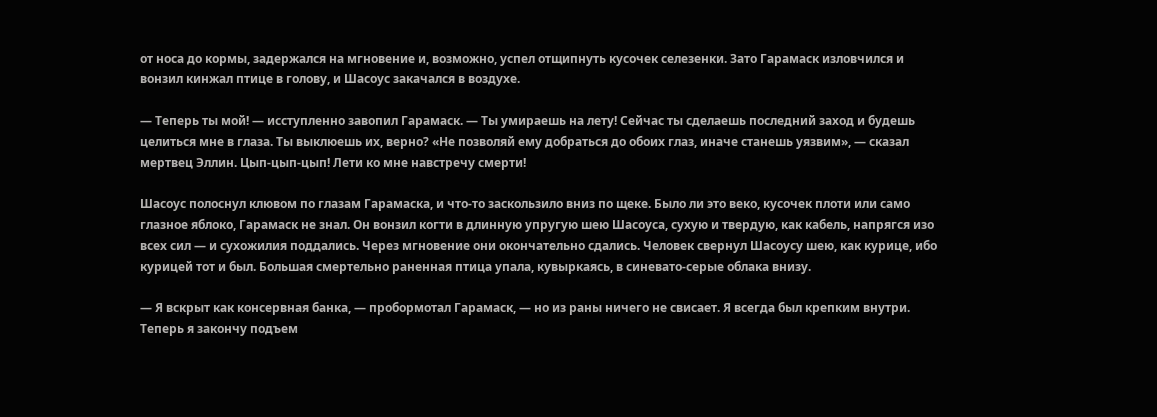от носа до кормы, задержался на мгновение и, возможно, успел отщипнуть кусочек селезенки. Зато Гарамаск изловчился и вонзил кинжал птице в голову, и Шасоус закачался в воздухе.

— Теперь ты мой! — исступленно завопил Гарамаск. — Ты умираешь на лету! Сейчас ты сделаешь последний заход и будешь целиться мне в глаза. Ты выклюешь их, верно? «Не позволяй ему добраться до обоих глаз, иначе станешь уязвим», — сказал мертвец Эллин. Цып-цып-цып! Лети ко мне навстречу смерти!

Шасоус полоснул клювом по глазам Гарамаска, и что-то заскользило вниз по щеке. Было ли это веко, кусочек плоти или само глазное яблоко, Гарамаск не знал. Он вонзил когти в длинную упругую шею Шасоуса, сухую и твердую, как кабель, напрягся изо всех сил — и сухожилия поддались. Через мгновение они окончательно сдались. Человек свернул Шасоусу шею, как курице, ибо курицей тот и был. Большая смертельно раненная птица упала, кувыркаясь, в синевато-серые облака внизу.

— Я вскрыт как консервная банка, — пробормотал Гарамаск, — но из раны ничего не свисает. Я всегда был крепким внутри. Теперь я закончу подъем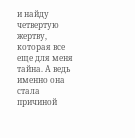и найду четвертую жертву, которая все еще для меня тайна. А ведь именно она стала причиной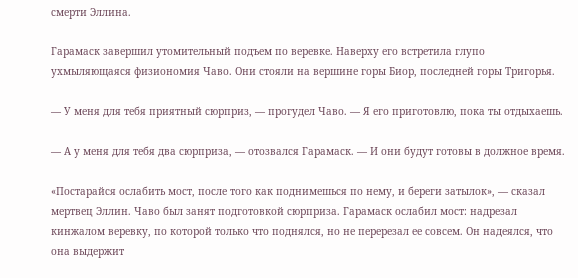смерти Эллина.

Гарамаск завершил утомительный подъем по веревке. Наверху его встретила глупо ухмыляющаяся физиономия Чаво. Они стояли на вершине горы Биор, последней горы Тригорья.

— У меня для тебя приятный сюрприз, — прогудел Чаво. — Я его приготовлю, пока ты отдыхаешь.

— А у меня для тебя два сюрприза, — отозвался Гарамаск. — И они будут готовы в должное время.

«Постарайся ослабить мост, после того как поднимешься по нему, и береги затылок», — сказал мертвец Эллин. Чаво был занят подготовкой сюрприза. Гарамаск ослабил мост: надрезал кинжалом веревку, по которой только что поднялся, но не перерезал ее совсем. Он надеялся, что она выдержит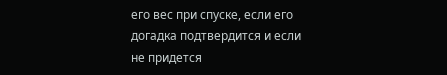его вес при спуске, если его догадка подтвердится и если не придется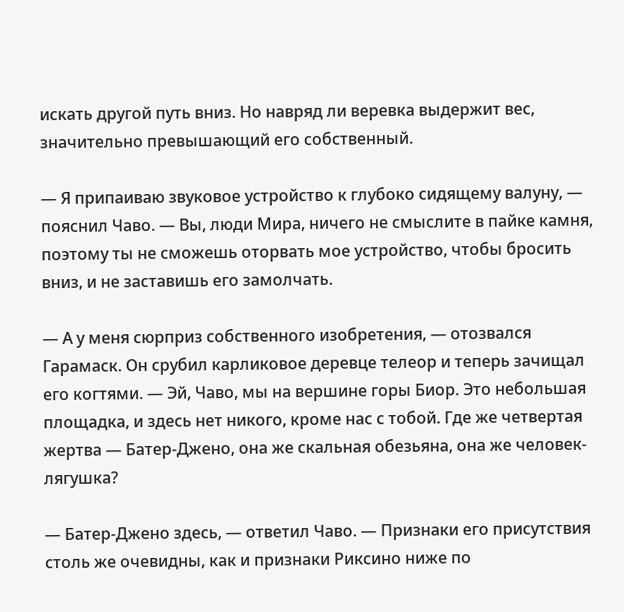искать другой путь вниз. Но навряд ли веревка выдержит вес, значительно превышающий его собственный.

— Я припаиваю звуковое устройство к глубоко сидящему валуну, — пояснил Чаво. — Вы, люди Мира, ничего не смыслите в пайке камня, поэтому ты не сможешь оторвать мое устройство, чтобы бросить вниз, и не заставишь его замолчать.

— А у меня сюрприз собственного изобретения, — отозвался Гарамаск. Он срубил карликовое деревце телеор и теперь зачищал его когтями. — Эй, Чаво, мы на вершине горы Биор. Это небольшая площадка, и здесь нет никого, кроме нас с тобой. Где же четвертая жертва — Батер-Джено, она же скальная обезьяна, она же человек-лягушка?

— Батер-Джено здесь, — ответил Чаво. — Признаки его присутствия столь же очевидны, как и признаки Риксино ниже по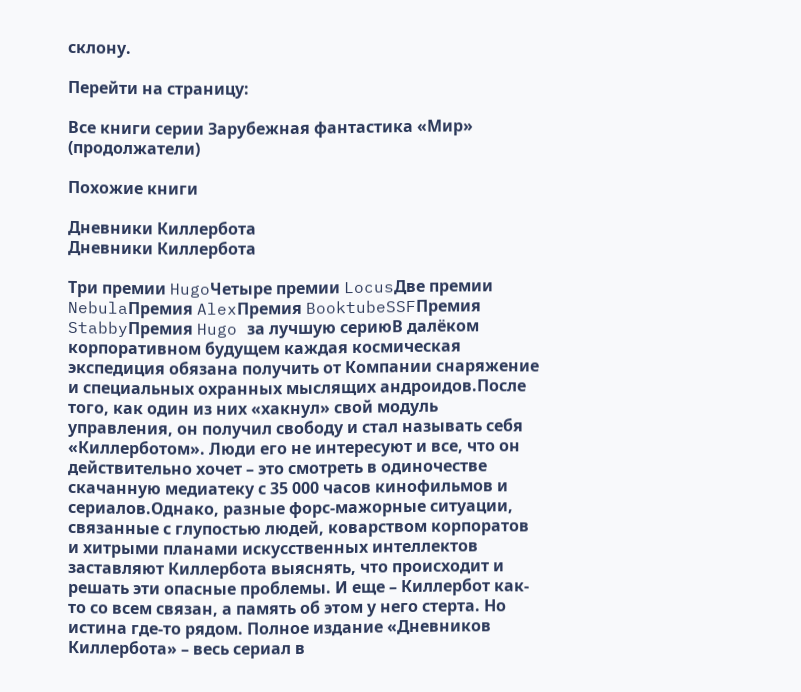склону.

Перейти на страницу:

Все книги серии Зарубежная фантастика «Мир» (продолжатели)

Похожие книги

Дневники Киллербота
Дневники Киллербота

Три премии HugoЧетыре премии LocusДве премии NebulaПремия AlexПремия BooktubeSSFПремия StabbyПремия Hugo за лучшую сериюВ далёком корпоративном будущем каждая космическая экспедиция обязана получить от Компании снаряжение и специальных охранных мыслящих андроидов.После того, как один из них «хакнул» свой модуль управления, он получил свободу и стал называть себя «Киллерботом». Люди его не интересуют и все, что он действительно хочет – это смотреть в одиночестве скачанную медиатеку с 35 000 часов кинофильмов и сериалов.Однако, разные форс-мажорные ситуации, связанные с глупостью людей, коварством корпоратов и хитрыми планами искусственных интеллектов заставляют Киллербота выяснять, что происходит и решать эти опасные проблемы. И еще – Киллербот как-то со всем связан, а память об этом у него стерта. Но истина где-то рядом. Полное издание «Дневников Киллербота» – весь сериал в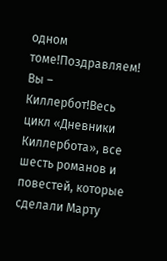одном томе!Поздравляем! Вы – Киллербот!Весь цикл «Дневники Киллербота», все шесть романов и повестей, которые сделали Марту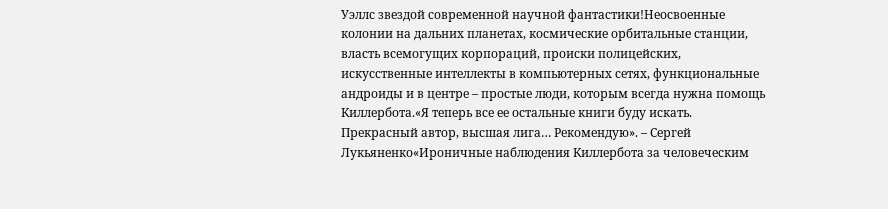Уэллс звездой современной научной фантастики!Неосвоенные колонии на дальних планетах, космические орбитальные станции, власть всемогущих корпораций, происки полицейских, искусственные интеллекты в компьютерных сетях, функциональные андроиды и в центре – простые люди, которым всегда нужна помощь Киллербота.«Я теперь все ее остальные книги буду искать. Прекрасный автор, высшая лига… Рекомендую». – Сергей Лукьяненко«Ироничные наблюдения Киллербота за человеческим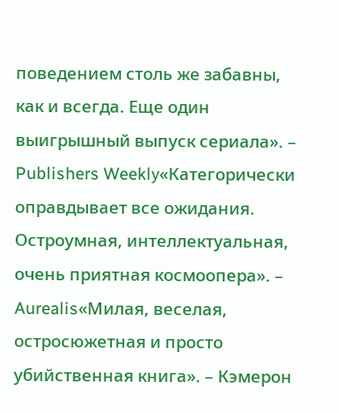поведением столь же забавны, как и всегда. Еще один выигрышный выпуск сериала». – Publishers Weekly«Категорически оправдывает все ожидания. Остроумная, интеллектуальная, очень приятная космоопера». – Aurealis«Милая, веселая, остросюжетная и просто убийственная книга». – Кэмерон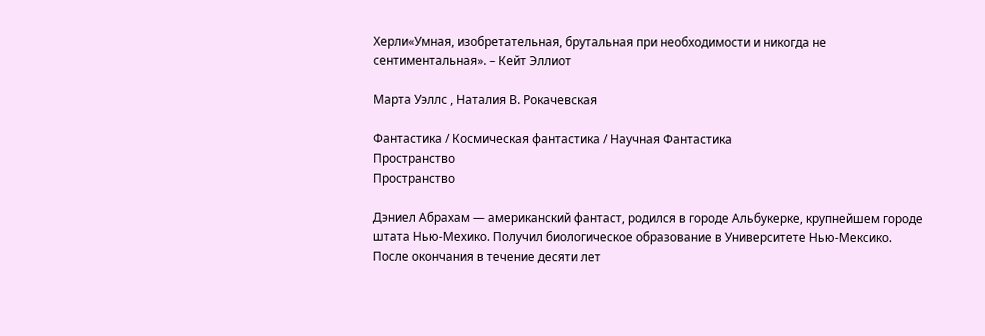Херли«Умная, изобретательная, брутальная при необходимости и никогда не сентиментальная». – Кейт Эллиот

Марта Уэллс , Наталия В. Рокачевская

Фантастика / Космическая фантастика / Научная Фантастика
Пространство
Пространство

Дэниел Абрахам — американский фантаст, родился в городе Альбукерке, крупнейшем городе штата Нью-Мехико. Получил биологическое образование в Университете Нью-Мексико. После окончания в течение десяти лет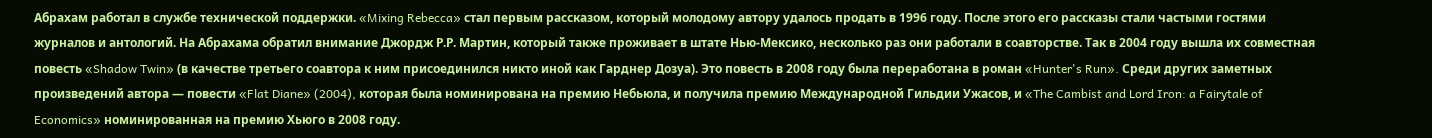Абрахам работал в службе технической поддержки. «Mixing Rebecca» стал первым рассказом, который молодому автору удалось продать в 1996 году. После этого его рассказы стали частыми гостями журналов и антологий. На Абрахама обратил внимание Джордж Р.Р. Мартин, который также проживает в штате Нью-Мексико, несколько раз они работали в соавторстве. Так в 2004 году вышла их совместная повесть «Shadow Twin» (в качестве третьего соавтора к ним присоединился никто иной как Гарднер Дозуа). Это повесть в 2008 году была переработана в роман «Hunter's Run». Среди других заметных произведений автора — повести «Flat Diane» (2004), которая была номинирована на премию Небьюла, и получила премию Международной Гильдии Ужасов, и «The Cambist and Lord Iron: a Fairytale of Economics» номинированная на премию Хьюго в 2008 году.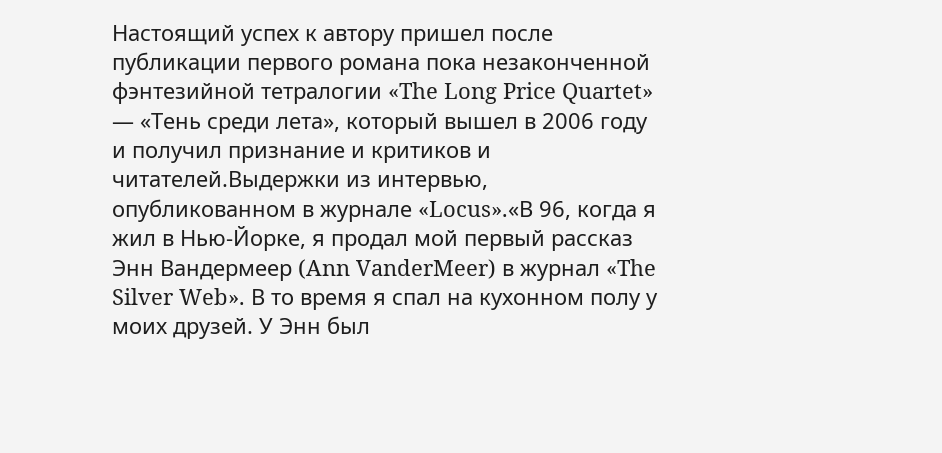Настоящий успех к автору пришел после публикации первого романа пока незаконченной фэнтезийной тетралогии «The Long Price Quartet» — «Тень среди лета», который вышел в 2006 году и получил признание и критиков и читателей.Выдержки из интервью, опубликованном в журнале «Locus».«В 96, когда я жил в Нью-Йорке, я продал мой первый рассказ Энн Вандермеер (Ann VanderMeer) в журнал «The Silver Web». В то время я спал на кухонном полу у моих друзей. У Энн был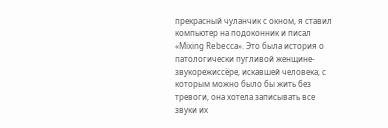прекрасный чуланчик с окном, я ставил компьютер на подоконник и писал «Mixing Rebecca». Это была история о патологически пугливой женщине-звукорежиссёре, искавшей человека, с которым можно было бы жить без тревоги, она хотела записывать все звуки их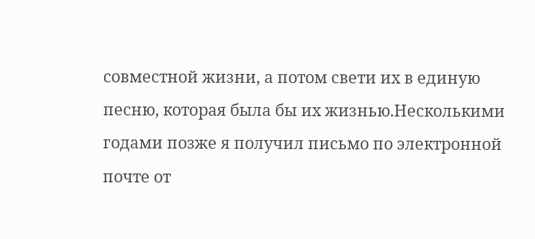совместной жизни, а потом свети их в единую песню, которая была бы их жизнью.Несколькими годами позже я получил письмо по электронной почте от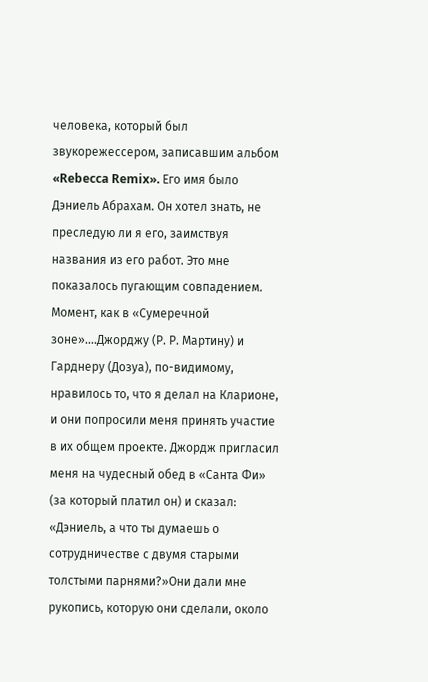человека, который был звукорежессером, записавшим альбом «Rebecca Remix». Его имя было Дэниель Абрахам. Он хотел знать, не преследую ли я его, заимствуя названия из его работ. Это мне показалось пугающим совпадением. Момент, как в «Сумеречной зоне»....Джорджу (Р. Р. Мартину) и Гарднеру (Дозуа), по-видимому, нравилось то, что я делал на Кларионе, и они попросили меня принять участие в их общем проекте. Джордж пригласил меня на чудесный обед в «Санта Фи» (за который платил он) и сказал: «Дэниель, а что ты думаешь о сотрудничестве с двумя старыми толстыми парнями?»Они дали мне рукопись, которую они сделали, около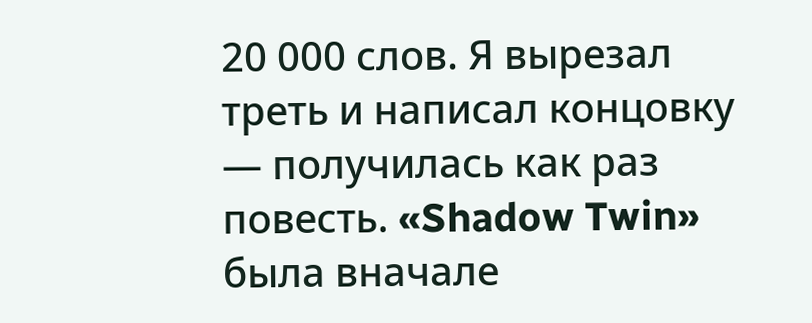20 000 слов. Я вырезал треть и написал концовку — получилась как раз повесть. «Shadow Twin» была вначале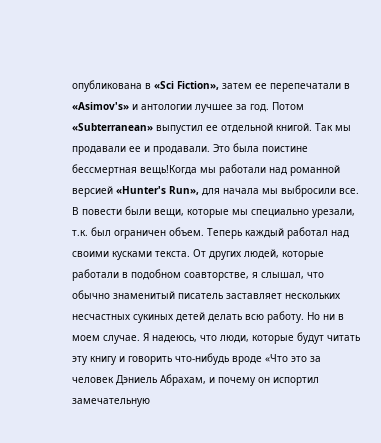опубликована в «Sci Fiction», затем ее перепечатали в «Asimov's» и антологии лучшее за год. Потом «Subterranean» выпустил ее отдельной книгой. Так мы продавали ее и продавали. Это была поистине бессмертная вещь!Когда мы работали над романной версией «Hunter's Run», для начала мы выбросили все. В повести были вещи, которые мы специально урезали, т.к. был ограничен объем. Теперь каждый работал над своими кусками текста. От других людей, которые работали в подобном соавторстве, я слышал, что обычно знаменитый писатель заставляет нескольких несчастных сукиных детей делать всю работу. Но ни в моем случае. Я надеюсь, что люди, которые будут читать эту книгу и говорить что-нибудь вроде «Что это за человек Дэниель Абрахам, и почему он испортил замечательную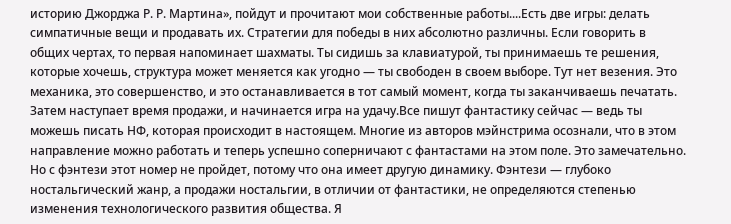историю Джорджа Р. Р. Мартина», пойдут и прочитают мои собственные работы....Есть две игры: делать симпатичные вещи и продавать их. Стратегии для победы в них абсолютно различны. Если говорить в общих чертах, то первая напоминает шахматы. Ты сидишь за клавиатурой, ты принимаешь те решения, которые хочешь, структура может меняется как угодно — ты свободен в своем выборе. Тут нет везения. Это механика, это совершенство, и это останавливается в тот самый момент, когда ты заканчиваешь печатать. Затем наступает время продажи, и начинается игра на удачу.Все пишут фантастику сейчас — ведь ты можешь писать НФ, которая происходит в настоящем. Многие из авторов мэйнстрима осознали, что в этом направление можно работать и теперь успешно соперничают с фантастами на этом поле. Это замечательно. Но с фэнтези этот номер не пройдет, потому что она имеет другую динамику. Фэнтези — глубоко ностальгический жанр, а продажи ностальгии, в отличии от фантастики, не определяются степенью изменения технологического развития общества. Я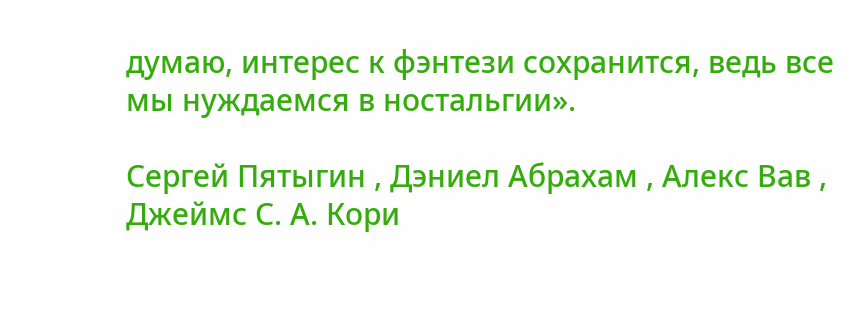думаю, интерес к фэнтези сохранится, ведь все мы нуждаемся в ностальгии».

Сергей Пятыгин , Дэниел Абрахам , Алекс Вав , Джеймс С. А. Кори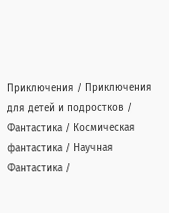Приключения / Приключения для детей и подростков / Фантастика / Космическая фантастика / Научная Фантастика /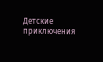Детские приключения